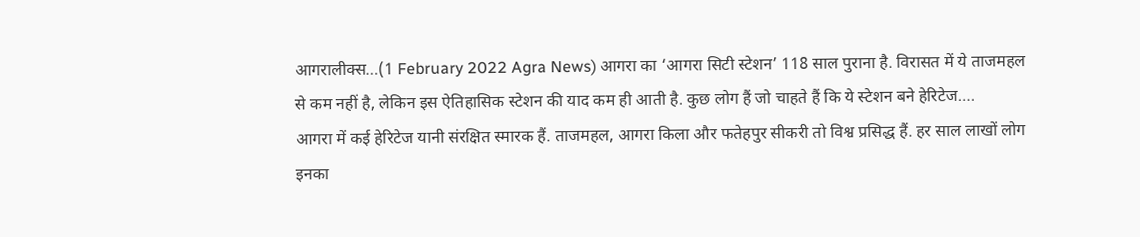आगरालीक्स…(1 February 2022 Agra News) आगरा का ‘आगरा सिटी स्टेशन’ 118 साल पुराना है. विरासत में ये ताजमहल से कम नहीं है, लेकिन इस ऐतिहासिक स्टेशन की याद कम ही आती है. कुछ लोग हैं जो चाहते हैं कि ये स्टेशन बने हेरिटेज….
आगरा में कई हेरिटेज यानी संरक्षित स्मारक हैं. ताजमहल, आगरा किला और फतेहपुर सीकरी तो विश्व प्रसिद्ध हैं. हर साल लाखों लोग इनका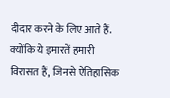दीदार करने के लिए आते हैं. क्योंकि ये इमारतें हमारी विरासत हैं, जिनसे ऐतिहासिक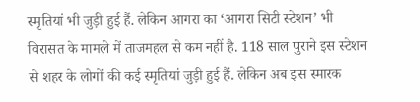स्मृतियां भी जुड़ी हुई हैं. लेकिन आगरा का ‘आगरा सिटी स्टेशन’ भी विरासत के मामले में ताजमहल से कम नहीं है. 118 साल पुराने इस स्टेशन से शहर के लोगों की कई स्मृतियां जुड़ी हुई हैं. लेकिन अब इस स्मारक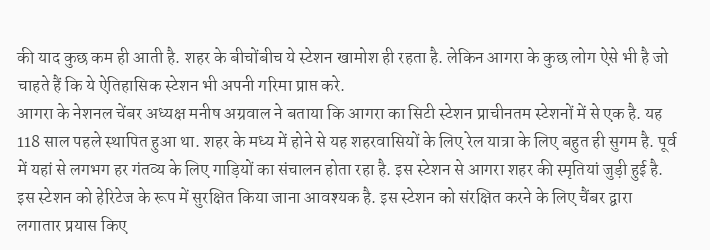की याद कुछ कम ही आती है. शहर के बीचोंबीच ये स्टेशन खामोश ही रहता है. लेकिन आगरा के कुछ लोग ऐसे भी है जो चाहते हैं कि ये ऐतिहासिक स्टेशन भी अपनी गरिमा प्राप्त करे.
आगरा के नेशनल चेंबर अध्यक्ष मनीष अग्रवाल ने बताया कि आगरा का सिटी स्टेशन प्राचीनतम स्टेशनों में से एक है. यह 118 साल पहले स्थापित हुआ था. शहर के मध्य में होने से यह शहरवासियों के लिए रेल यात्रा के लिए बहुत ही सुगम है. पूर्व में यहां से लगभग हर गंतव्य के लिए गाड़ियों का संचालन होता रहा है. इस स्टेशन से आगरा शहर की स्मृतियां जुड़ी हुई है. इस स्टेशन को हेरिटेज के रूप में सुरक्षित किया जाना आवश्यक है. इस स्टेशन को संरक्षित करने के लिए चैंबर द्वारा लगातार प्रयास किए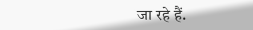जा रहे हैं.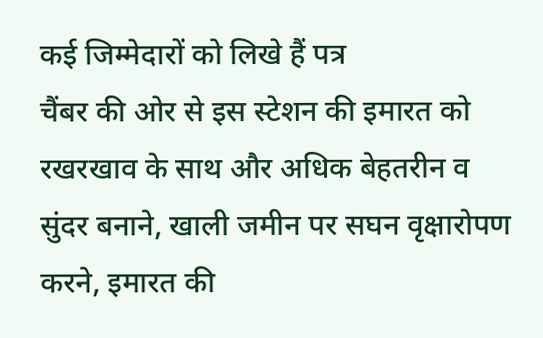कई जिम्मेदारों को लिखे हैं पत्र
चैंबर की ओर से इस स्टेशन की इमारत को रखरखाव के साथ और अधिक बेहतरीन व सुंदर बनाने, खाली जमीन पर सघन वृक्षारोपण करने, इमारत की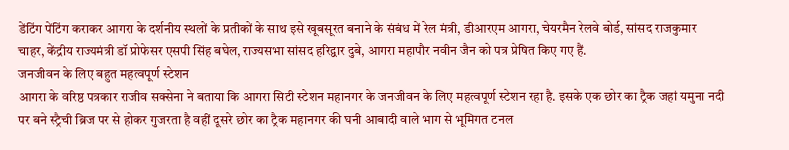डेंटिंग पेंटिंग कराकर आगरा के दर्शनीय स्थलों के प्रतीकों के साथ इसे खूबसूरत बनाने के संबंध में रेल मंत्री, डीआरएम आगरा, चेयरमैन रेलवे बोर्ड, सांसद राजकुमार चाहर, केंद्रीय राज्यमंत्री डॉ प्रोफेसर एसपी सिंह बघेल, राज्यसभा सांसद हरिद्वार दुबे, आगरा महापौर नवीन जैन को पत्र प्रेषित किए गए हैं.
जनजीवन के लिए बहुत महत्वपूर्ण स्टेशन
आगरा के वरिष्ठ पत्रकार राजीव सक्सेना ने बताया कि आगरा सिटी स्टेशन महानगर के जनजीवन के लिए महत्वपूर्ण स्टेशन रहा है. इसके एक छोर का ट्रैक जहां यमुना नदी पर बने स्ट्रैची ब्रिज पर से होकर गुजरता है वहीं दूसरे छोर का ट्रैक महानगर की घनी आबादी वाले भाग से भूमिगत टनल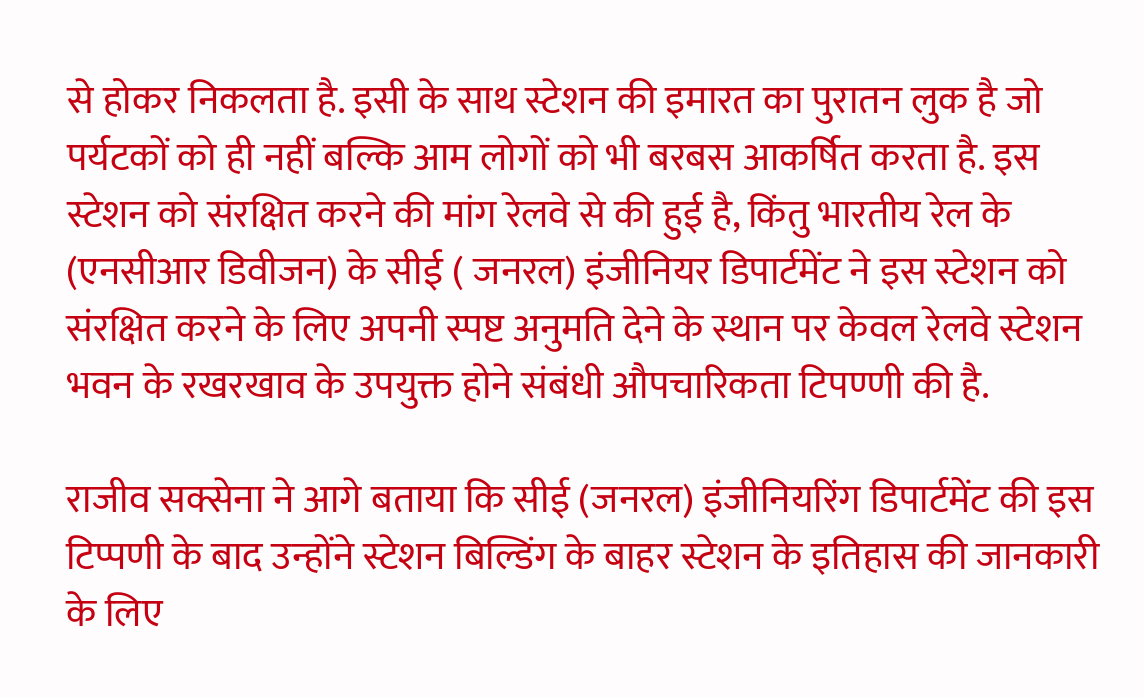से होकर निकलता है. इसी के साथ स्टेशन की इमारत का पुरातन लुक है जो पर्यटकों को ही नहीं बल्कि आम लोगों को भी बरबस आकर्षित करता है. इस स्टेशन को संरक्षित करने की मांग रेलवे से की हुई है, किंतु भारतीय रेल के (एनसीआर डिवीजन) के सीई ( जनरल) इंजीनियर डिपार्टमेंट ने इस स्टेशन को संरक्षित करने के लिए अपनी स्पष्ट अनुमति देने के स्थान पर केवल रेलवे स्टेशन भवन के रखरखाव के उपयुक्त होने संबंधी औपचारिकता टिपण्णी की है.

राजीव सक्सेना ने आगे बताया कि सीई (जनरल) इंजीनियरिंग डिपार्टमेंट की इस टिप्पणी के बाद उन्होंने स्टेशन बिल्डिंग के बाहर स्टेशन के इतिहास की जानकारी के लिए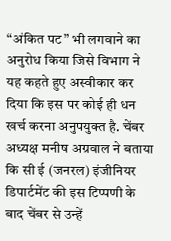“अंकित पट” भी लगवाने का अनुरोध किया जिसे विभाग ने यह कहते हुए अस्वीकार कर दिया कि इस पर कोई ही धन खर्च करना अनुपयुक्त है. चेंबर अध्यक्ष मनीष अग्रवाल ने बताया कि सी ई (जनरल) इंजीनियर डिपार्टमेंट की इस टिप्पणी के बाद चेंबर से उन्हें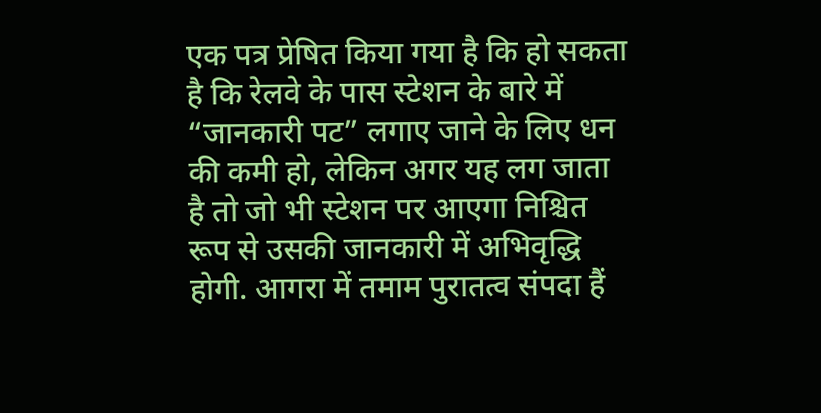एक पत्र प्रेषित किया गया है कि हो सकता है कि रेलवे के पास स्टेशन के बारे में “जानकारी पट” लगाए जाने के लिए धन की कमी हो, लेकिन अगर यह लग जाता है तो जो भी स्टेशन पर आएगा निश्चित रूप से उसकी जानकारी में अभिवृद्धि होगी. आगरा में तमाम पुरातत्व संपदा हैं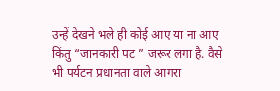उन्हें देखने भले ही कोई आए या ना आए किंतु “जानकारी पट ” जरूर लगा है. वैसे भी पर्यटन प्रधानता वाले आगरा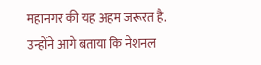महानगर की यह अहम जरूरत है.
उन्होंने आगे बताया कि नेशनल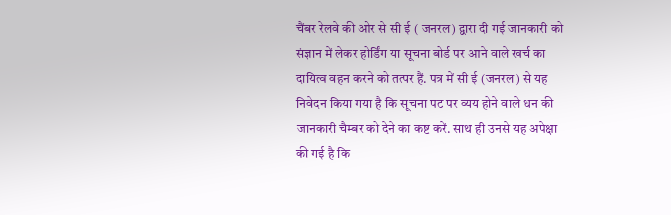चैंबर रेलवे की ओर से सी ई ( जनरल) द्वारा दी गई जानकारी को संज्ञान में लेकर होर्डिंग या सूचना बोर्ड पर आने वाले खर्च का दायित्व वहन करने को तत्पर हैं. पत्र में सी ई (जनरल) से यह निवेदन किया गया है कि सूचना पट पर व्यय होने वाले धन की जानकारी चैम्बर को देने का कष्ट करें. साथ ही उनसे यह अपेक्षा की गई है कि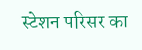स्टेशन परिसर का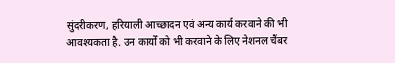सुंदरीकरण, हरियाली आच्छादन एवं अन्य कार्य करवाने की भी आवश्यकता है. उन कार्यों को भी करवाने के लिए नेशनल चैंबर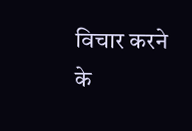विचार करने के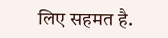लिए सहमत है.